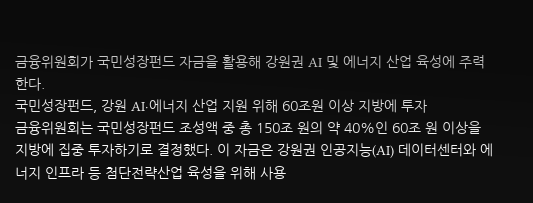금융위원회가 국민성장펀드 자금을 활용해 강원권 AI 및 에너지 산업 육성에 주력한다.
국민성장펀드, 강원 AI·에너지 산업 지원 위해 60조원 이상 지방에 투자
금융위원회는 국민성장펀드 조성액 중 총 150조 원의 약 40%인 60조 원 이상을 지방에 집중 투자하기로 결정했다. 이 자금은 강원권 인공지능(AI) 데이터센터와 에너지 인프라 등 첨단전략산업 육성을 위해 사용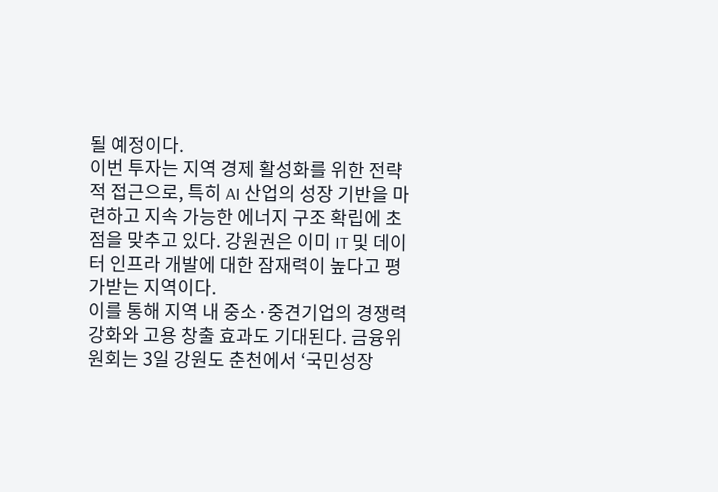될 예정이다.
이번 투자는 지역 경제 활성화를 위한 전략적 접근으로, 특히 AI 산업의 성장 기반을 마련하고 지속 가능한 에너지 구조 확립에 초점을 맞추고 있다. 강원권은 이미 IT 및 데이터 인프라 개발에 대한 잠재력이 높다고 평가받는 지역이다.
이를 통해 지역 내 중소·중견기업의 경쟁력 강화와 고용 창출 효과도 기대된다. 금융위원회는 3일 강원도 춘천에서 ‘국민성장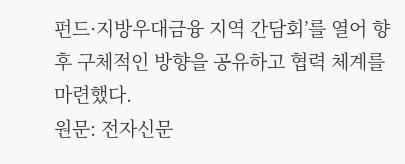펀드·지방우대금융 지역 간담회’를 열어 향후 구체적인 방향을 공유하고 협력 체계를 마련했다.
원문: 전자신문